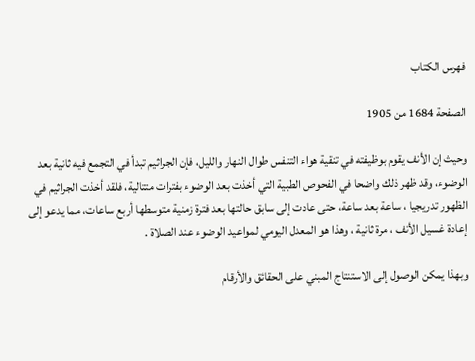فهرس الكتاب

الصفحة 1684 من 1905

وحيث إن الأنف يقوم بوظيفته في تنقية هواء التنفس طوال النهار والليل، فإن الجراثيم تبدأ في التجمع فيه ثانية بعد الوضوء، وقد ظهر ذلك واضحا في الفحوص الطبية التي أخذت بعد الوضوء بفترات متتالية، فلقد أخذت الجراثيم في الظهور تدريجيا ، ساعة بعد ساعة، حتى عادت إلى سابق حالتها بعد فترة زمنية متوسطها أربع ساعات، مما يدعو إلى إعادة غسيل الأنف ، مرة ثانية ، وهذا هو المعدل اليومي لمواعيد الوضوء عند الصلاة .

وبهذا يمكن الوصول إلى الاستنتاج المبني على الحقائق والأرقام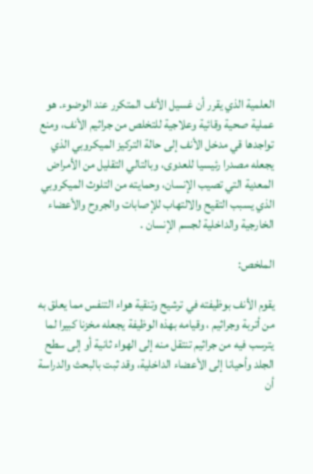العلمية الذي يقرر أن غسيل الأنف المتكرر عند الوضوء. هو عملية صحية وقائية وعلاجية للتخلص من جراثيم الأنف، ومنع تواجدها قي مدخل الأنف إلى حالة التركيز الميكروبي الذي يجعله مصدرا رئيسيا للعدوى، وبالتالي التقليل من الأمراض المعدية التي تصيب الإنسان، وحمايته من التلوث الميكروبي الذي يسبب التقيح والالتهاب للإصابات والجروح والأعضاء الخارجية والداخلية لجسم الإنسان .

الملخص:

يقوم الأنف بوظيفته في ترشيح وتنقية هواء التنفس مما يعلق به من أتربة وجراثيم ، وقيامه بهذه الوظيفة يجعله مخزنا كبيرا لما يترسب فيه من جراثيم تنتقل منه إلى الهواء ثانية أو إلى سطح الجلد وأحيانا إلى الأعضاء الداخلية، وقد ثبت بالبحث والدراسة أن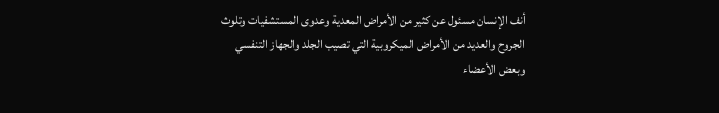أنف الإنسان مسئول عن كثير من الأمراض المعدية وعدوى المستشفيات وتلوث الجروح والعديد من الأمراض الميكروبية التي تصيب الجلد والجهاز التنفسي وبعض الأعضاء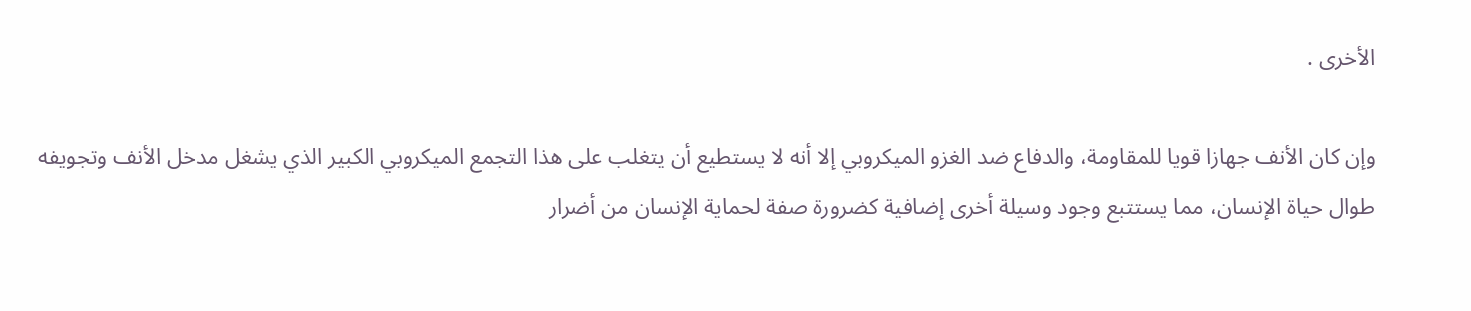الأخرى .

وإن كان الأنف جهازا قويا للمقاومة، والدفاع ضد الغزو الميكروبي إلا أنه لا يستطيع أن يتغلب على هذا التجمع الميكروبي الكبير الذي يشغل مدخل الأنف وتجويفه طوال حياة الإنسان، مما يستتبع وجود وسيلة أخرى إضافية كضرورة صفة لحماية الإنسان من أضرار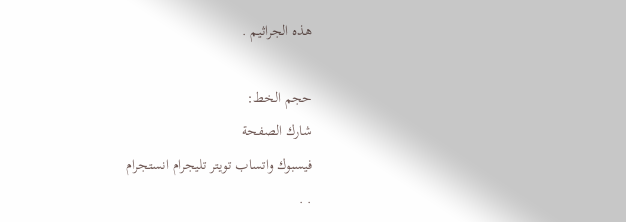هذه الجراثيم .

حجم الخط:
شارك الصفحة
فيسبوك واتساب تويتر تليجرام انستجرام
. .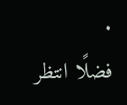.
فضلًا انتظر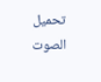تحميل الصوت